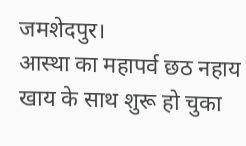जमशेदपुर।
आस्था का महापर्व छठ नहाय खाय के साथ शुरू हो चुका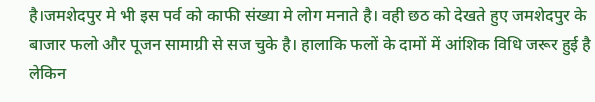है।जमशेदपुर मे भी इस पर्व को काफी संख्या मे लोग मनाते है। वही छठ को देखते हुए जमशेदपुर के बाजार फलो और पूजन सामाग्री से सज चुके है। हालाकि फलों के दामों में आंशिक विधि जरूर हुई है लेकिन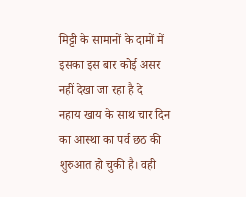मिट्टी के सामानों के दामों में इसका इस बार कोई असर नहीं देखा जा रहा है दे
नहाय खाय के साथ चार दिन का आस्था का पर्व छठ की शुरुआत हो चुकी है। वही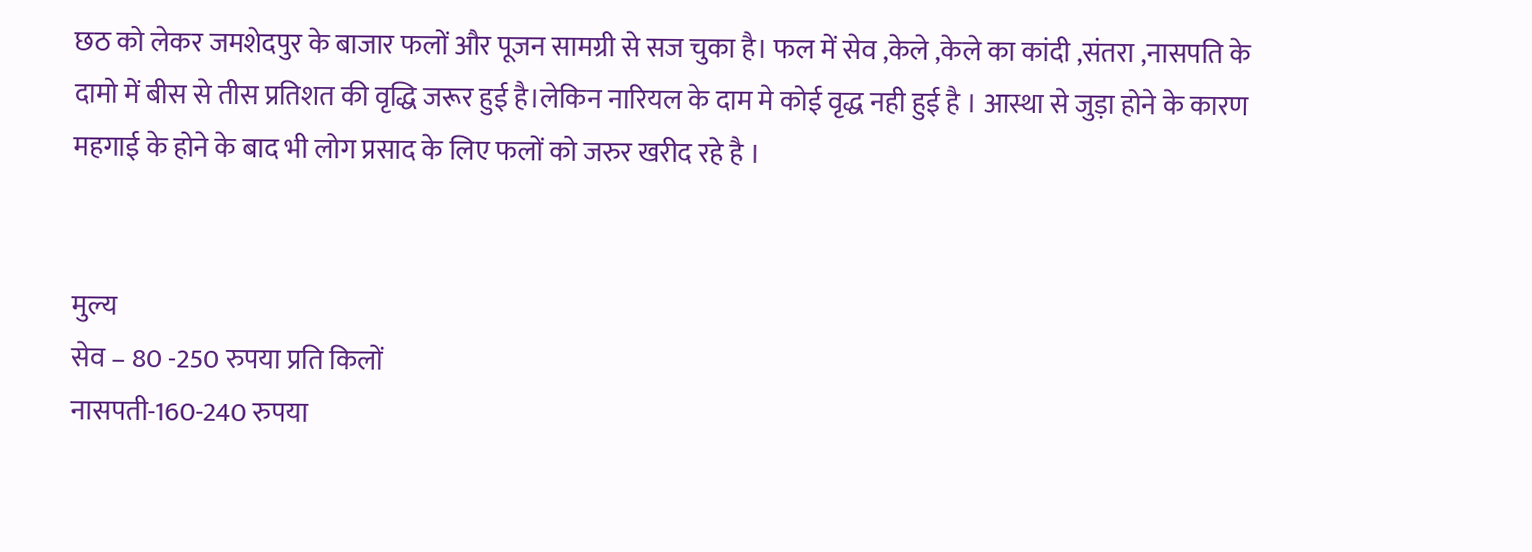छठ को लेकर जमशेदपुर के बाजार फलों और पूजन सामग्री से सज चुका है। फल में सेव ,केले ,केले का कांदी ,संतरा ,नासपति के दामो में बीस से तीस प्रतिशत की वृद्धि जरूर हुई है।लेकिन नारियल के दाम मे कोई वृद्ध नही हुई है । आस्था से जुड़ा होने के कारण महगाई के होने के बाद भी लोग प्रसाद के लिए फलों को जरुर खरीद रहे है ।


मुल्य
सेव – 80 -250 रुपया प्रति किलों
नासपती-160-240 रुपया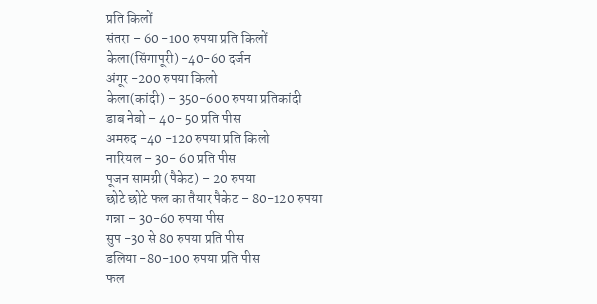प्रति किलों
संतरा – 60 -100 रुपया प्रति किलों
केला(सिंगापूरी) -40-60 दर्जन
अंगूर -200 रुपया किलो
केला(कांदी) – 350-600 रुपया प्रतिकांदी
डाब नेबो – 40- 50 प्रति पीस
अमरुद -40 -120 रुपया प्रति किलो
नारियल – 30- 60 प्रति पीस
पूजन सामग्री (पैकेट) – 20 रुपया
छोटे छोटे फल का तैयार पैकेट – 80-120 रुपया
गन्ना – 30-60 रुपया पीस
सुप -30 से 80 रुपया प्रति पीस
डलिया -80-100 रुपया प्रति पीस
फल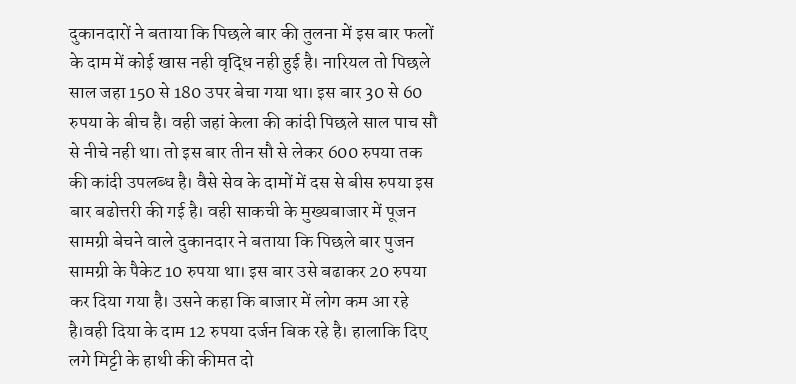दुकानदारों ने बताया कि पिछले बार की तुलना में इस बार फलों के दाम में कोई खास नही वृद्धि नही हुई है। नारियल तो पिछले साल जहा 150 से 180 उपर बेचा गया था। इस बार 30 से 60 रुपया के बीच है। वही जहां केला की कांदी पिछले साल पाच सौ से नीचे नही था। तो इस बार तीन सौ से लेकर 600 रुपया तक की कांदी उपलब्ध है। वैसे सेव के दामों में दस से बीस रुपया इस बार बढोत्तरी की गई है। वही साकची के मुख्यबाजार में पूजन सामग्री बेचने वाले दुकानदार ने बताया कि पिछले बार पुजन सामग्री के पैकेट 10 रुपया था। इस बार उसे बढाकर 20 रुपया कर दिया गया है। उसने कहा कि बाजार में लोग कम आ रहे है।वही दिया के दाम 12 रुपया दर्जन बिक रहे है। हालाकि दिए लगे मिट्टी के हाथी की कीमत दो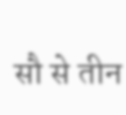सौ से तीन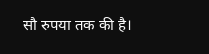सौ रुपया तक की है।